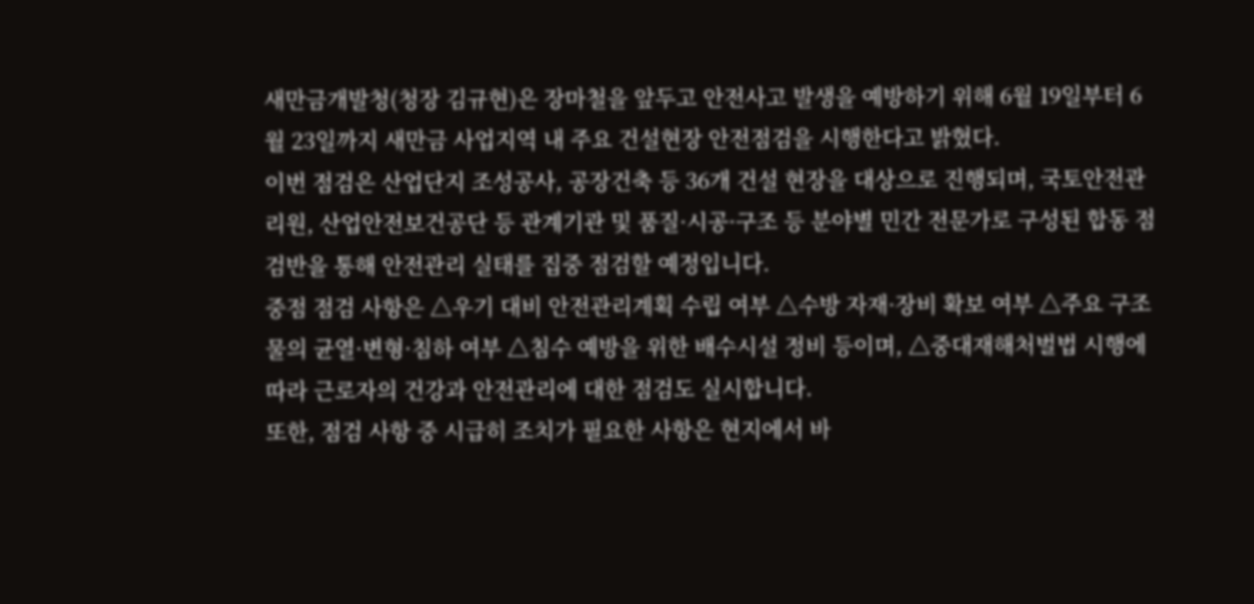새만금개발청(청장 김규현)은 장마철을 앞두고 안전사고 발생을 예방하기 위해 6월 19일부터 6월 23일까지 새만금 사업지역 내 주요 건설현장 안전점검을 시행한다고 밝혔다.
이번 점검은 산업단지 조성공사, 공장건축 등 36개 건설 현장을 대상으로 진행되며, 국토안전관리원, 산업안전보건공단 등 관계기관 및 품질·시공·구조 등 분야별 민간 전문가로 구성된 합동 점검반을 통해 안전관리 실태를 집중 점검할 예정입니다.
중점 점검 사항은 △우기 대비 안전관리계획 수립 여부 △수방 자재·장비 확보 여부 △주요 구조물의 균열·변형·침하 여부 △침수 예방을 위한 배수시설 정비 등이며, △중대재해처벌법 시행에 따라 근로자의 건강과 안전관리에 대한 점검도 실시합니다.
또한, 점검 사항 중 시급히 조치가 필요한 사항은 현지에서 바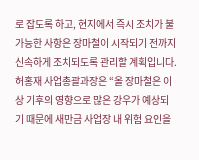로 잡도록 하고, 현지에서 즉시 조치가 불가능한 사항은 장마철이 시작되기 전까지 신속하게 조치되도록 관리할 계획입니다.
허홍재 사업총괄과장은 “올 장마철은 이상 기후의 영향으로 많은 강우가 예상되기 때문에 새만금 사업장 내 위험 요인을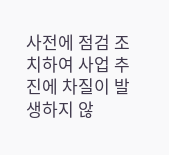사전에 점검 조치하여 사업 추진에 차질이 발생하지 않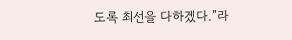도록 최선을 다하겠다.”라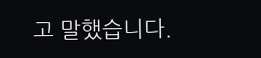고 말했습니다.